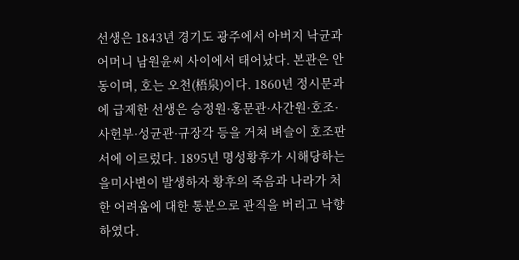선생은 1843년 경기도 광주에서 아버지 낙균과 어머니 남원윤씨 사이에서 태어났다. 본관은 안동이며, 호는 오천(梧泉)이다. 1860년 정시문과에 급제한 선생은 승정원·홍문관·사간원·호조·사헌부·성균관·규장각 등을 거쳐 벼슬이 호조판서에 이르렀다. 1895년 명성황후가 시해당하는 을미사변이 발생하자 황후의 죽음과 나라가 처한 어려움에 대한 통분으로 관직을 버리고 낙향하였다.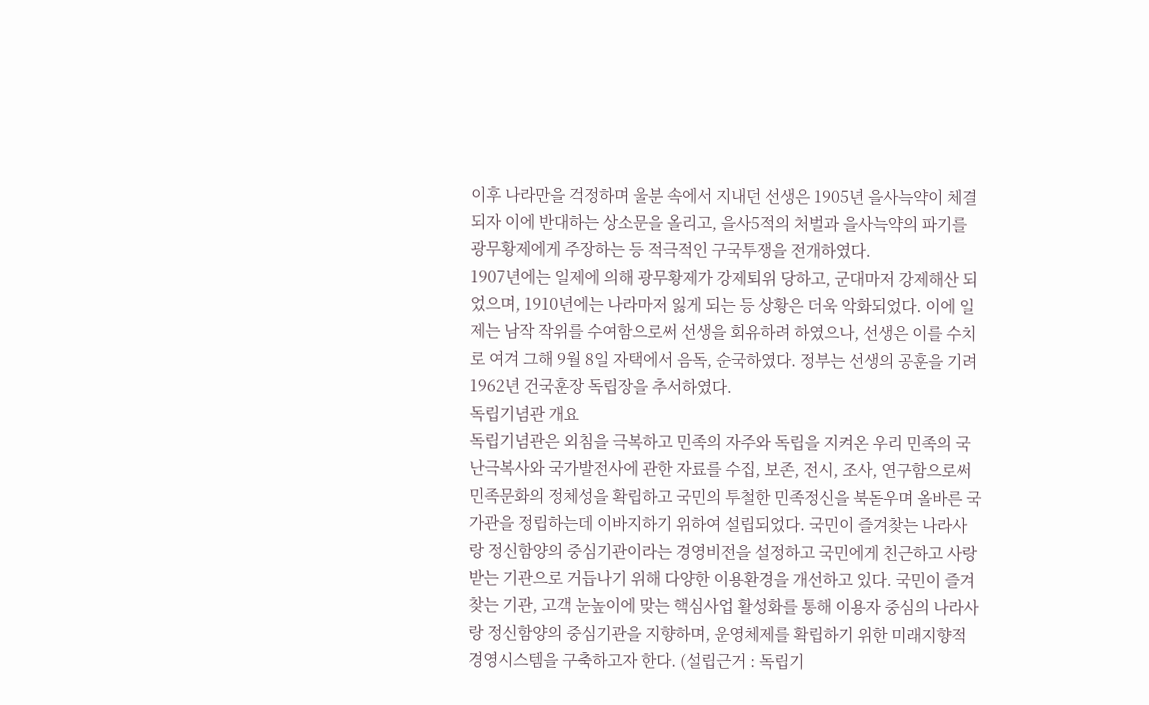이후 나라만을 걱정하며 울분 속에서 지내던 선생은 1905년 을사늑약이 체결되자 이에 반대하는 상소문을 올리고, 을사5적의 처벌과 을사늑약의 파기를 광무황제에게 주장하는 등 적극적인 구국투쟁을 전개하였다.
1907년에는 일제에 의해 광무황제가 강제퇴위 당하고, 군대마저 강제해산 되었으며, 1910년에는 나라마저 잃게 되는 등 상황은 더욱 악화되었다. 이에 일제는 남작 작위를 수여함으로써 선생을 회유하려 하였으나, 선생은 이를 수치로 여겨 그해 9월 8일 자택에서 음독, 순국하였다. 정부는 선생의 공훈을 기려 1962년 건국훈장 독립장을 추서하였다.
독립기념관 개요
독립기념관은 외침을 극복하고 민족의 자주와 독립을 지켜온 우리 민족의 국난극복사와 국가발전사에 관한 자료를 수집, 보존, 전시, 조사, 연구함으로써 민족문화의 정체성을 확립하고 국민의 투철한 민족정신을 북돋우며 올바른 국가관을 정립하는데 이바지하기 위하여 설립되었다. 국민이 즐겨찾는 나라사랑 정신함양의 중심기관이라는 경영비전을 설정하고 국민에게 친근하고 사랑받는 기관으로 거듭나기 위해 다양한 이용환경을 개선하고 있다. 국민이 즐겨찾는 기관, 고객 눈높이에 맞는 핵심사업 활성화를 통해 이용자 중심의 나라사랑 정신함양의 중심기관을 지향하며, 운영체제를 확립하기 위한 미래지향적 경영시스템을 구축하고자 한다. (설립근거 : 독립기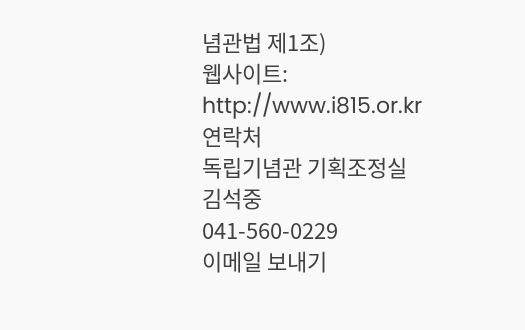념관법 제1조)
웹사이트: http://www.i815.or.kr
연락처
독립기념관 기획조정실
김석중
041-560-0229
이메일 보내기